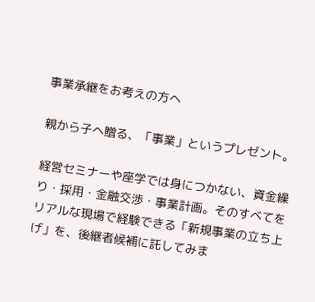事業承継をお考えの方へ

親から子へ贈る、「事業」というプレゼント。

経営セミナーや座学では身につかない、資金繰り・採用・金融交渉・事業計画。そのすべてをリアルな現場で経験できる「新規事業の立ち上げ」を、後継者候補に託してみま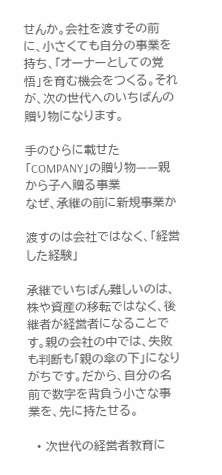せんか。会社を渡すその前に、小さくても自分の事業を持ち、「オーナーとしての覚悟」を育む機会をつくる。それが、次の世代へのいちばんの贈り物になります。

手のひらに載せた「COMPANY」の贈り物——親から子へ贈る事業
なぜ、承継の前に新規事業か

渡すのは会社ではなく、「経営した経験」

承継でいちばん難しいのは、株や資産の移転ではなく、後継者が経営者になることです。親の会社の中では、失敗も判断も「親の傘の下」になりがちです。だから、自分の名前で数字を背負う小さな事業を、先に持たせる。

  • 次世代の経営者教育に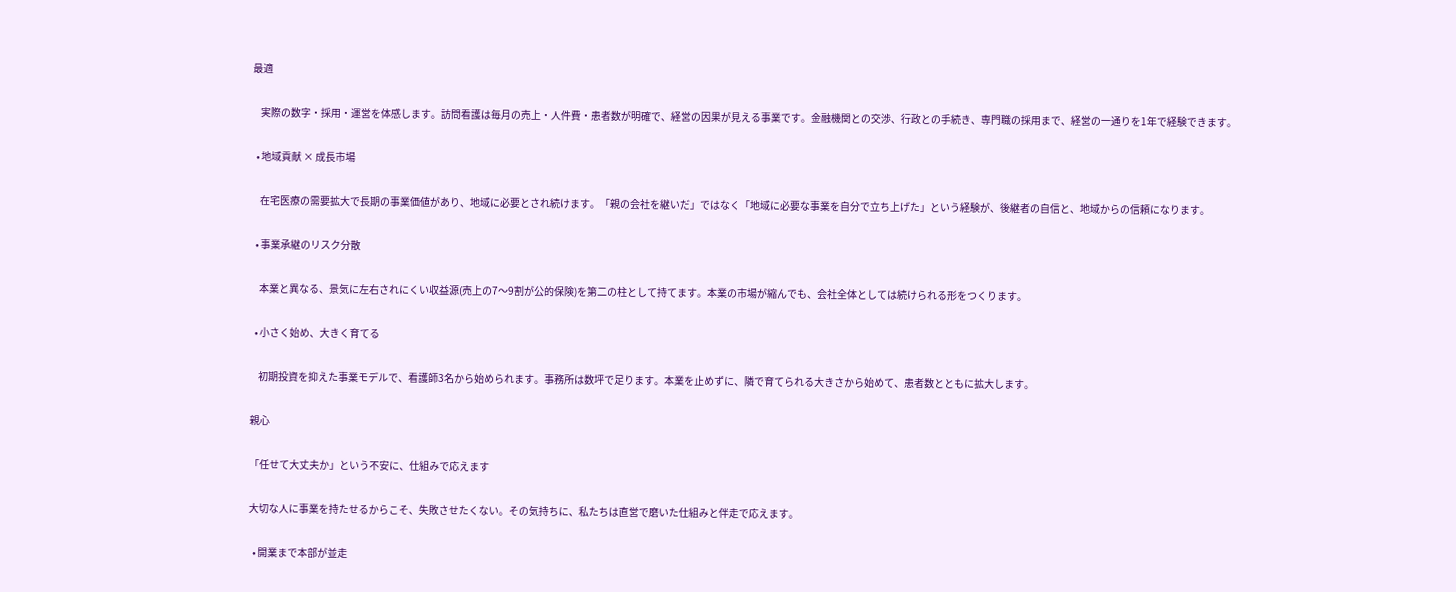最適

    実際の数字・採用・運営を体感します。訪問看護は毎月の売上・人件費・患者数が明確で、経営の因果が見える事業です。金融機関との交渉、行政との手続き、専門職の採用まで、経営の一通りを1年で経験できます。

  • 地域貢献 × 成長市場

    在宅医療の需要拡大で長期の事業価値があり、地域に必要とされ続けます。「親の会社を継いだ」ではなく「地域に必要な事業を自分で立ち上げた」という経験が、後継者の自信と、地域からの信頼になります。

  • 事業承継のリスク分散

    本業と異なる、景気に左右されにくい収益源(売上の7〜9割が公的保険)を第二の柱として持てます。本業の市場が縮んでも、会社全体としては続けられる形をつくります。

  • 小さく始め、大きく育てる

    初期投資を抑えた事業モデルで、看護師3名から始められます。事務所は数坪で足ります。本業を止めずに、隣で育てられる大きさから始めて、患者数とともに拡大します。

親心

「任せて大丈夫か」という不安に、仕組みで応えます

大切な人に事業を持たせるからこそ、失敗させたくない。その気持ちに、私たちは直営で磨いた仕組みと伴走で応えます。

  • 開業まで本部が並走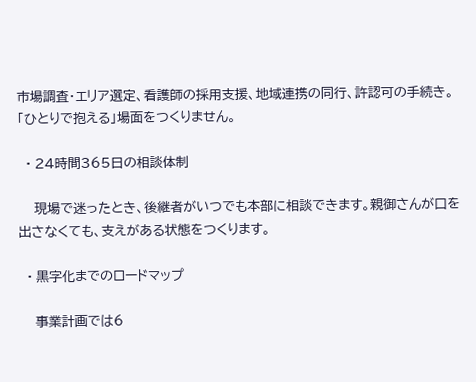市場調査・エリア選定、看護師の採用支援、地域連携の同行、許認可の手続き。「ひとりで抱える」場面をつくりません。

  • 24時間365日の相談体制

    現場で迷ったとき、後継者がいつでも本部に相談できます。親御さんが口を出さなくても、支えがある状態をつくります。

  • 黒字化までのロードマップ

    事業計画では6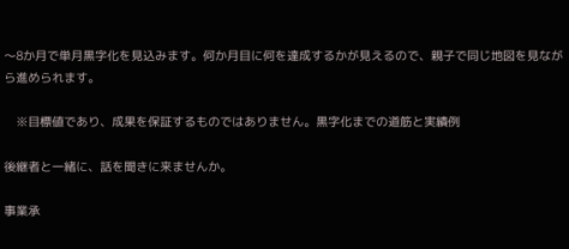〜8か月で単月黒字化を見込みます。何か月目に何を達成するかが見えるので、親子で同じ地図を見ながら進められます。

    ※目標値であり、成果を保証するものではありません。黒字化までの道筋と実績例

後継者と一緒に、話を聞きに来ませんか。

事業承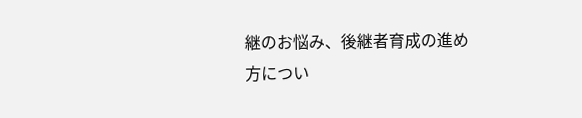継のお悩み、後継者育成の進め方につい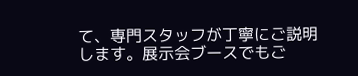て、専門スタッフが丁寧にご説明します。展示会ブースでもご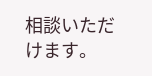相談いただけます。